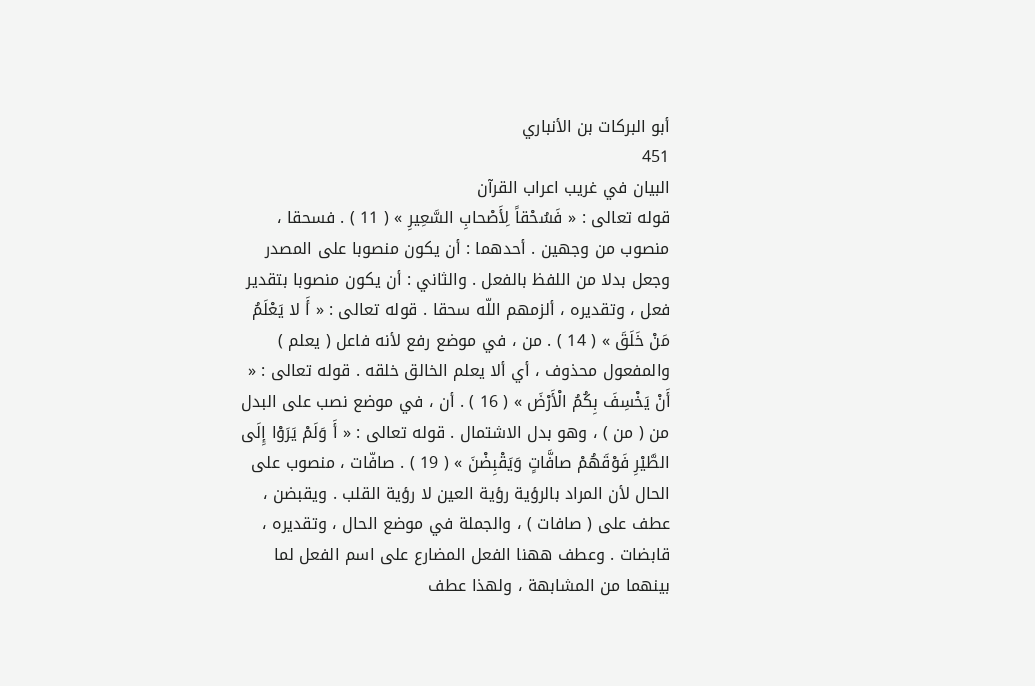أبو البركات بن الأنباري
451
البيان في غريب اعراب القرآن
قوله تعالى : « فَسُحْقاً لِأَصْحابِ السَّعِيرِ » ( 11 ) . فسحقا ، منصوب من وجهين . أحدهما : أن يكون منصوبا على المصدر وجعل بدلا من اللفظ بالفعل . والثاني : أن يكون منصوبا بتقدير فعل ، وتقديره ، ألزمهم اللّه سحقا . قوله تعالى : « أَ لا يَعْلَمُ مَنْ خَلَقَ » ( 14 ) . من ، في موضع رفع لأنه فاعل ( يعلم ) والمفعول محذوف ، أي ألا يعلم الخالق خلقه . قوله تعالى : « أَنْ يَخْسِفَ بِكُمُ الْأَرْضَ » ( 16 ) . أن ، في موضع نصب على البدل من ( من ) ، وهو بدل الاشتمال . قوله تعالى : « أَ وَلَمْ يَرَوْا إِلَى الطَّيْرِ فَوْقَهُمْ صافَّاتٍ وَيَقْبِضْنَ » ( 19 ) . صافّات ، منصوب على الحال لأن المراد بالرؤية رؤية العين لا رؤية القلب . ويقبضن ، عطف على ( صافات ) ، والجملة في موضع الحال ، وتقديره ، قابضات . وعطف ههنا الفعل المضارع على اسم الفعل لما بينهما من المشابهة ، ولهذا عطف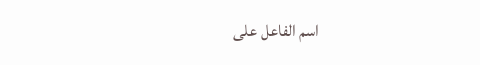اسم الفاعل على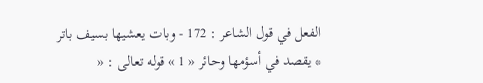الفعل في قول الشاعر : 172 - وبات يعشيها بسيف باتر * يقصد في أسؤمها وحائر « 1 » قوله تعالى : «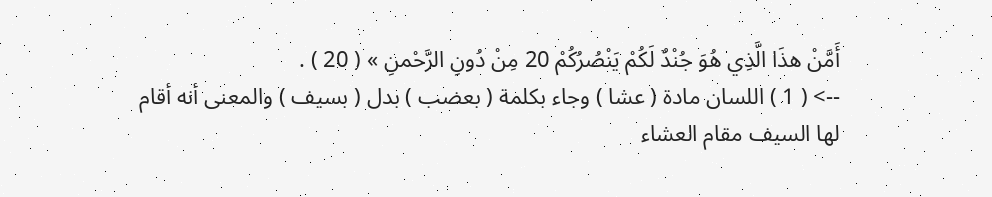أَمَّنْ هذَا الَّذِي هُوَ جُنْدٌ لَكُمْ يَنْصُرُكُمْ 20 مِنْ دُونِ الرَّحْمنِ » ( 20 ) .
--> ( 1 ) اللسان مادة ( عشا ) وجاء بكلمة ( بعضب ) بدل ( بسيف ) والمعنى أنه أقام لها السيف مقام العشاء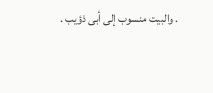. والبيت منسوب إلى أبى ذؤيب .